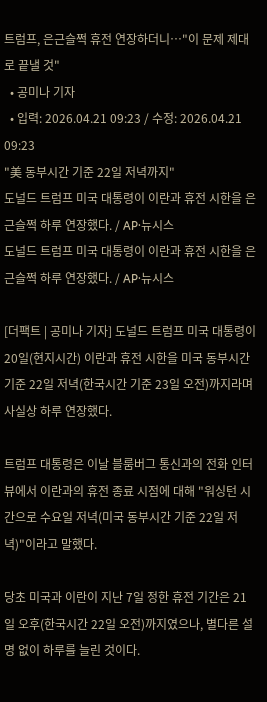트럼프, 은근슬쩍 휴전 연장하더니…"이 문제 제대로 끝낼 것"
  • 공미나 기자
  • 입력: 2026.04.21 09:23 / 수정: 2026.04.21 09:23
"美 동부시간 기준 22일 저녁까지"
도널드 트럼프 미국 대통령이 이란과 휴전 시한을 은근슬쩍 하루 연장했다. / AP·뉴시스
도널드 트럼프 미국 대통령이 이란과 휴전 시한을 은근슬쩍 하루 연장했다. / AP·뉴시스

[더팩트 | 공미나 기자] 도널드 트럼프 미국 대통령이 20일(현지시간) 이란과 휴전 시한을 미국 동부시간 기준 22일 저녁(한국시간 기준 23일 오전)까지라며 사실상 하루 연장했다.

트럼프 대통령은 이날 블룸버그 통신과의 전화 인터뷰에서 이란과의 휴전 종료 시점에 대해 "워싱턴 시간으로 수요일 저녁(미국 동부시간 기준 22일 저녁)"이라고 말했다.

당초 미국과 이란이 지난 7일 정한 휴전 기간은 21일 오후(한국시간 22일 오전)까지였으나, 별다른 설명 없이 하루를 늘린 것이다.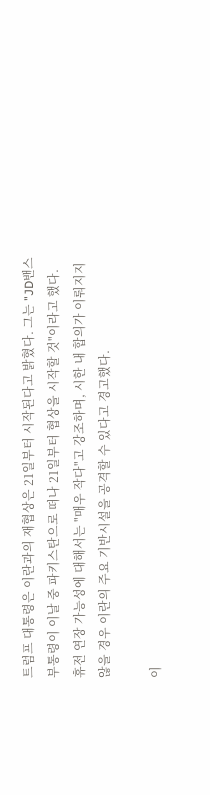트럼프 대통령은 이란과의 재협상은 21일부터 시작된다고 밝혔다. 그는 "JD밴스 부통령이 이날 중 파키스탄으로 떠나 21일부터 협상을 시작할 것"이라고 했다. 휴전 연장 가능성에 대해서는 "매우 작다"고 강조하며, 시한 내 합의가 이뤄지지 않을 경우 이란의 주요 기반시설을 공격할 수 있다고 경고했다.

이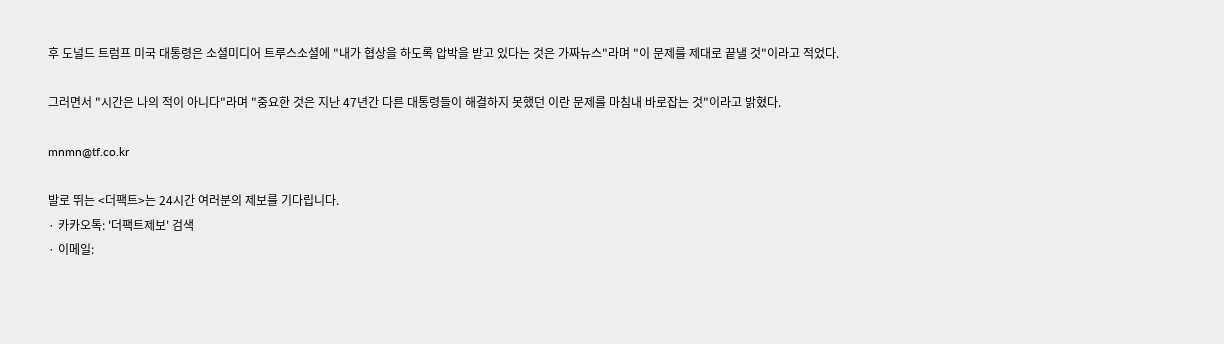후 도널드 트럼프 미국 대통령은 소셜미디어 트루스소셜에 "내가 협상을 하도록 압박을 받고 있다는 것은 가짜뉴스"라며 "이 문제를 제대로 끝낼 것"이라고 적었다.

그러면서 "시간은 나의 적이 아니다"라며 "중요한 것은 지난 47년간 다른 대통령들이 해결하지 못했던 이란 문제를 마침내 바로잡는 것"이라고 밝혔다.

mnmn@tf.co.kr

발로 뛰는 <더팩트>는 24시간 여러분의 제보를 기다립니다.
· 카카오톡: '더팩트제보' 검색
· 이메일: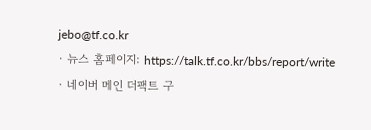jebo@tf.co.kr
· 뉴스 홈페이지: https://talk.tf.co.kr/bbs/report/write
· 네이버 메인 더팩트 구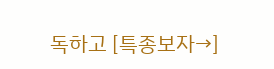독하고 [특종보자→]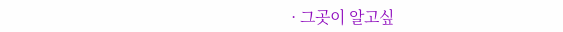· 그곳이 알고싶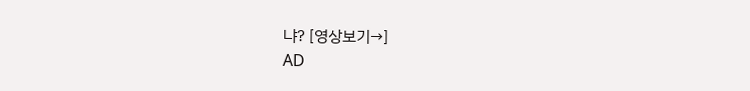냐? [영상보기→]
AD